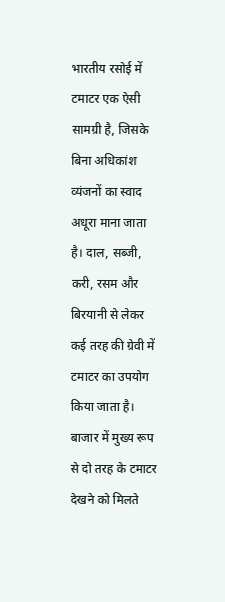भारतीय रसोई में टमाटर एक ऐसी सामग्री है, जिसके बिना अधिकांश व्यंजनों का स्वाद अधूरा माना जाता है। दाल, सब्जी, करी, रसम और बिरयानी से लेकर कई तरह की ग्रेवी में टमाटर का उपयोग किया जाता है। बाजार में मुख्य रूप से दो तरह के टमाटर देखने को मिलते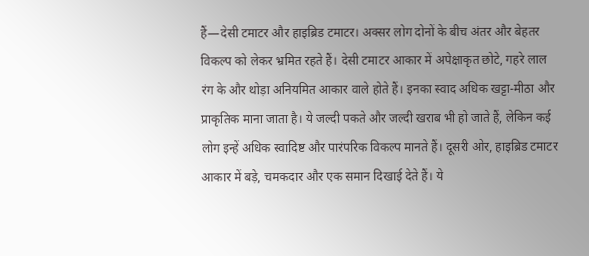हैं—देसी टमाटर और हाइब्रिड टमाटर। अक्सर लोग दोनों के बीच अंतर और बेहतर विकल्प को लेकर भ्रमित रहते हैं। देसी टमाटर आकार में अपेक्षाकृत छोटे, गहरे लाल रंग के और थोड़ा अनियमित आकार वाले होते हैं। इनका स्वाद अधिक खट्टा-मीठा और प्राकृतिक माना जाता है। ये जल्दी पकते और जल्दी खराब भी हो जाते हैं, लेकिन कई लोग इन्हें अधिक स्वादिष्ट और पारंपरिक विकल्प मानते हैं। दूसरी ओर, हाइब्रिड टमाटर आकार में बड़े, चमकदार और एक समान दिखाई देते हैं। ये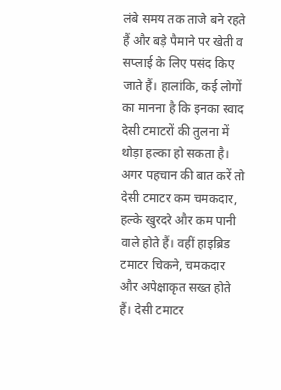लंबे समय तक ताजे बने रहते हैं और बड़े पैमाने पर खेती व सप्लाई के लिए पसंद किए जाते हैं। हालांकि, कई लोगों का मानना है कि इनका स्वाद देसी टमाटरों की तुलना में थोड़ा हल्का हो सकता है।
अगर पहचान की बात करें तो देसी टमाटर कम चमकदार, हल्के खुरदरे और कम पानी वाले होते हैं। वहीं हाइब्रिड टमाटर चिकने, चमकदार और अपेक्षाकृत सख्त होते हैं। देसी टमाटर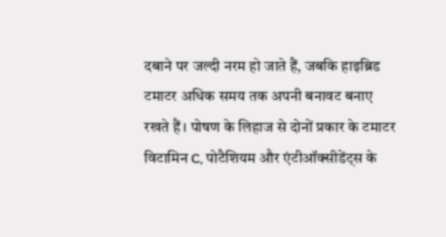दबाने पर जल्दी नरम हो जाते हैं, जबकि हाइब्रिड टमाटर अधिक समय तक अपनी बनावट बनाए रखते हैं। पोषण के लिहाज से दोनों प्रकार के टमाटर विटामिन C, पोटैशियम और एंटीऑक्सीडेंट्स के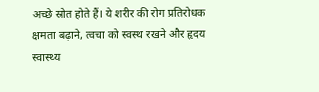अच्छे स्रोत होते हैं। ये शरीर की रोग प्रतिरोधक क्षमता बढ़ाने, त्वचा को स्वस्थ रखने और हृदय स्वास्थ्य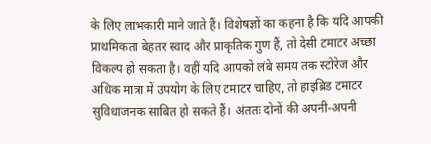के लिए लाभकारी माने जाते हैं। विशेषज्ञों का कहना है कि यदि आपकी प्राथमिकता बेहतर स्वाद और प्राकृतिक गुण हैं, तो देसी टमाटर अच्छा विकल्प हो सकता है। वहीं यदि आपको लंबे समय तक स्टोरेज और अधिक मात्रा में उपयोग के लिए टमाटर चाहिए, तो हाइब्रिड टमाटर सुविधाजनक साबित हो सकते हैं। अंततः दोनों की अपनी-अपनी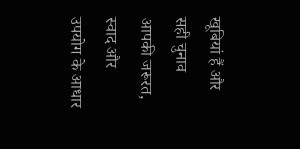खूबियां हैं और सही चुनाव आपकी जरूरत, स्वाद और उपयोग के आधार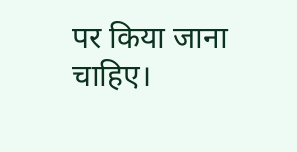पर किया जाना चाहिए।